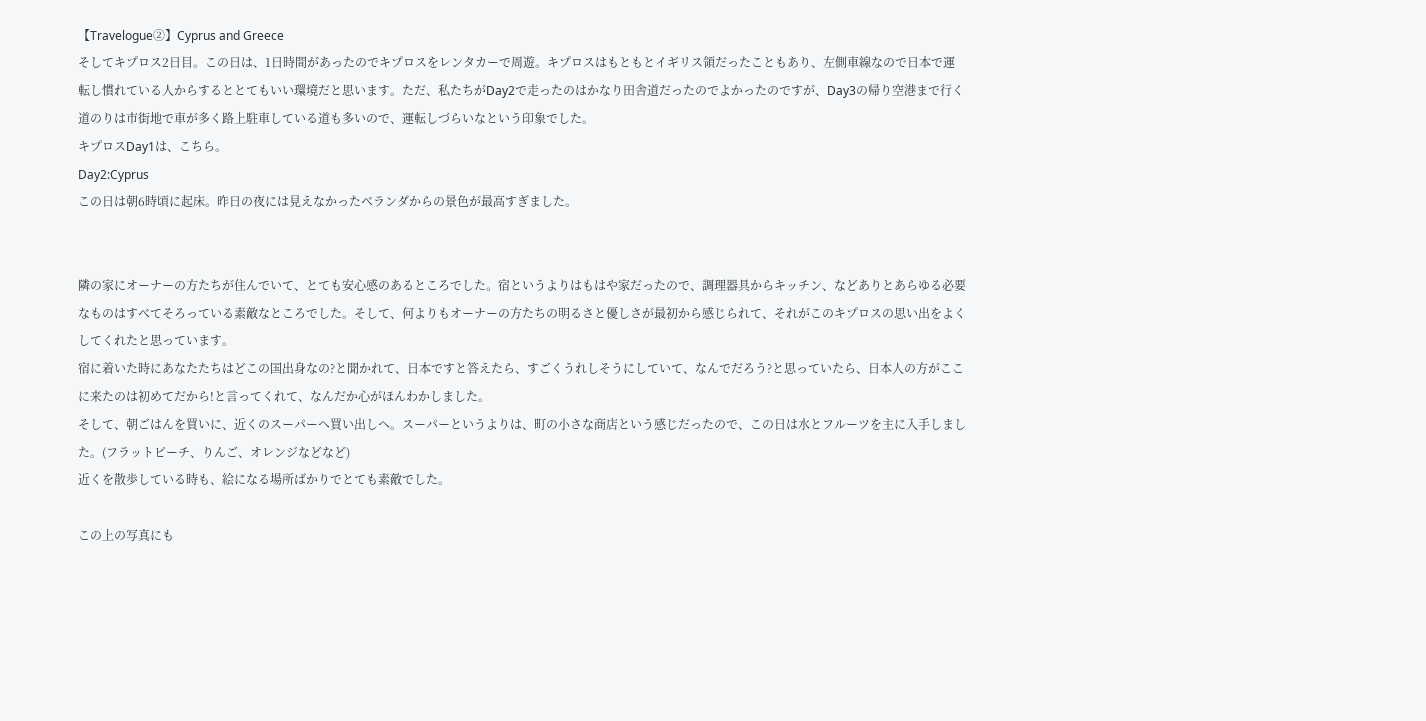【Travelogue②】Cyprus and Greece
そしてキプロス2日目。この日は、1日時間があったのでキプロスをレンタカーで周遊。キプロスはもともとイギリス領だったこともあり、左側車線なので日本で運転し慣れている人からするととてもいい環境だと思います。ただ、私たちがDay2で走ったのはかなり田舎道だったのでよかったのですが、Day3の帰り空港まで行く道のりは市街地で車が多く路上駐車している道も多いので、運転しづらいなという印象でした。
キプロスDay1は、こちら。
Day2:Cyprus
この日は朝6時頃に起床。昨日の夜には見えなかったベランダからの景色が最高すぎました。


隣の家にオーナーの方たちが住んでいて、とても安心感のあるところでした。宿というよりはもはや家だったので、調理器具からキッチン、などありとあらゆる必要なものはすべてそろっている素敵なところでした。そして、何よりもオーナーの方たちの明るさと優しさが最初から感じられて、それがこのキプロスの思い出をよくしてくれたと思っています。
宿に着いた時にあなたたちはどこの国出身なの?と聞かれて、日本ですと答えたら、すごくうれしそうにしていて、なんでだろう?と思っていたら、日本人の方がここに来たのは初めてだから!と言ってくれて、なんだか心がほんわかしました。
そして、朝ごはんを買いに、近くのスーパーへ買い出しへ。スーパーというよりは、町の小さな商店という感じだったので、この日は水とフルーツを主に入手しました。(フラットピーチ、りんご、オレンジなどなど)
近くを散歩している時も、絵になる場所ばかりでとても素敵でした。

この上の写真にも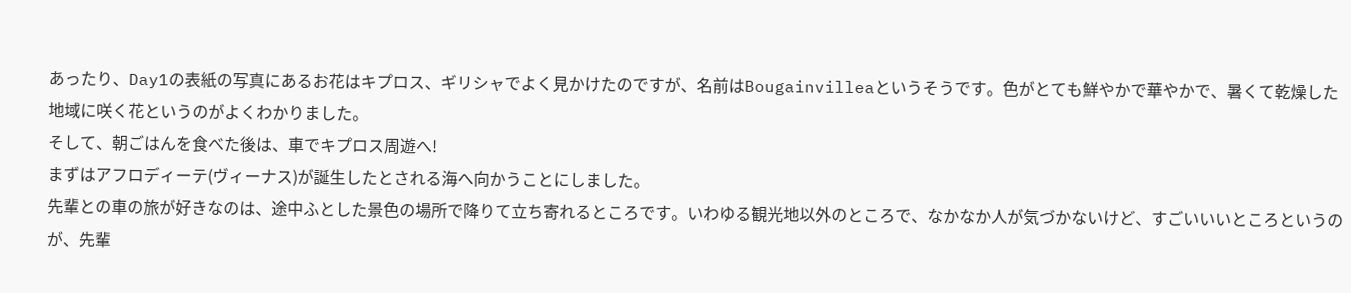あったり、Day1の表紙の写真にあるお花はキプロス、ギリシャでよく見かけたのですが、名前はBougainvilleaというそうです。色がとても鮮やかで華やかで、暑くて乾燥した地域に咲く花というのがよくわかりました。
そして、朝ごはんを食べた後は、車でキプロス周遊へ!
まずはアフロディーテ(ヴィーナス)が誕生したとされる海へ向かうことにしました。
先輩との車の旅が好きなのは、途中ふとした景色の場所で降りて立ち寄れるところです。いわゆる観光地以外のところで、なかなか人が気づかないけど、すごいいいところというのが、先輩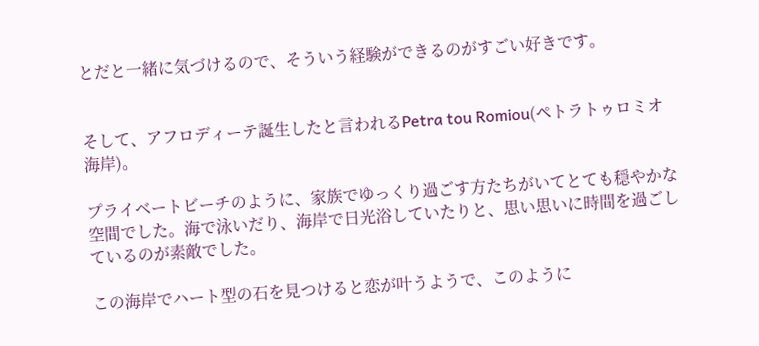とだと一緒に気づけるので、そういう経験ができるのがすごい好きです。


そして、アフロディーテ誕生したと言われるPetra tou Romiou(ペトラトゥロミオ海岸)。

プライベートビーチのように、家族でゆっくり過ごす方たちがいてとても穏やかな空間でした。海で泳いだり、海岸で日光浴していたりと、思い思いに時間を過ごしているのが素敵でした。

この海岸でハート型の石を見つけると恋が叶うようで、このように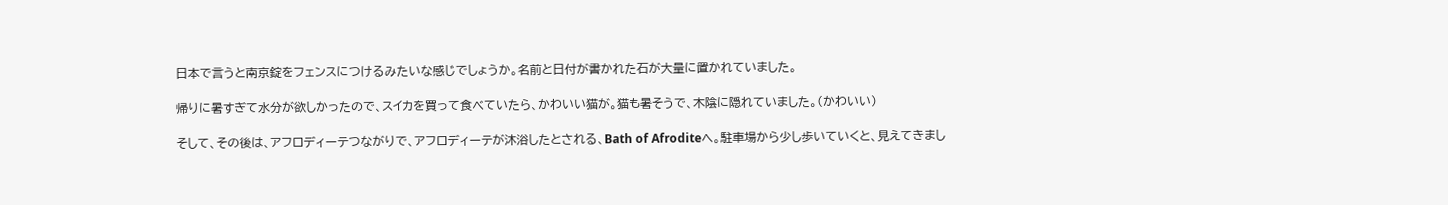日本で言うと南京錠をフェンスにつけるみたいな感じでしょうか。名前と日付が書かれた石が大量に置かれていました。

帰りに暑すぎて水分が欲しかったので、スイカを買って食べていたら、かわいい猫が。猫も暑そうで、木陰に隠れていました。(かわいい)

そして、その後は、アフロディーテつながりで、アフロディーテが沐浴したとされる、Bath of Afroditeへ。駐車場から少し歩いていくと、見えてきまし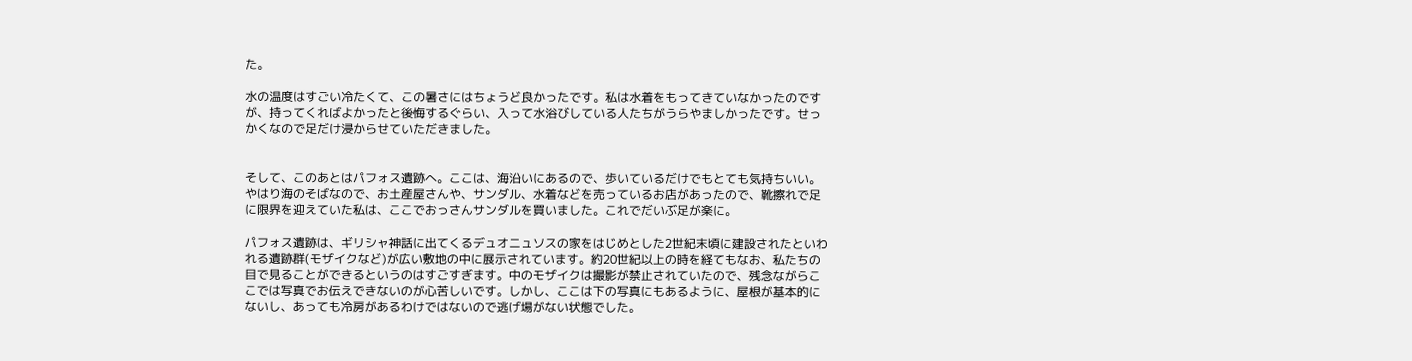た。

水の温度はすごい冷たくて、この暑さにはちょうど良かったです。私は水着をもってきていなかったのですが、持ってくればよかったと後悔するぐらい、入って水浴びしている人たちがうらやましかったです。せっかくなので足だけ浸からせていただきました。


そして、このあとはパフォス遺跡へ。ここは、海沿いにあるので、歩いているだけでもとても気持ちいい。やはり海のそばなので、お土産屋さんや、サンダル、水着などを売っているお店があったので、靴擦れで足に限界を迎えていた私は、ここでおっさんサンダルを買いました。これでだいぶ足が楽に。

パフォス遺跡は、ギリシャ神話に出てくるデュオニュソスの家をはじめとした2世紀末頃に建設されたといわれる遺跡群(モザイクなど)が広い敷地の中に展示されています。約20世紀以上の時を経てもなお、私たちの目で見ることができるというのはすごすぎます。中のモザイクは撮影が禁止されていたので、残念ながらここでは写真でお伝えできないのが心苦しいです。しかし、ここは下の写真にもあるように、屋根が基本的にないし、あっても冷房があるわけではないので逃げ場がない状態でした。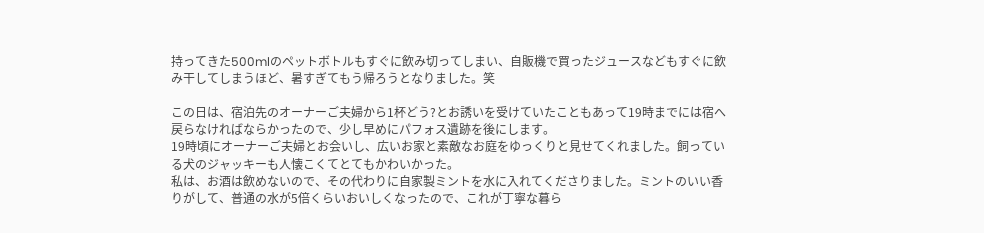持ってきた500mlのペットボトルもすぐに飲み切ってしまい、自販機で買ったジュースなどもすぐに飲み干してしまうほど、暑すぎてもう帰ろうとなりました。笑

この日は、宿泊先のオーナーご夫婦から1杯どう?とお誘いを受けていたこともあって19時までには宿へ戻らなければならかったので、少し早めにパフォス遺跡を後にします。
19時頃にオーナーご夫婦とお会いし、広いお家と素敵なお庭をゆっくりと見せてくれました。飼っている犬のジャッキーも人懐こくてとてもかわいかった。
私は、お酒は飲めないので、その代わりに自家製ミントを水に入れてくださりました。ミントのいい香りがして、普通の水が5倍くらいおいしくなったので、これが丁寧な暮ら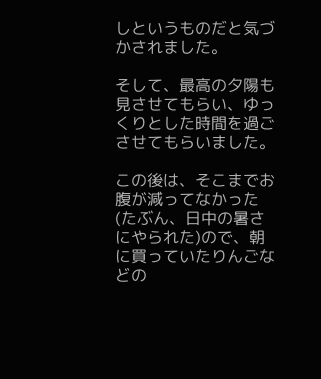しというものだと気づかされました。

そして、最高の夕陽も見させてもらい、ゆっくりとした時間を過ごさせてもらいました。

この後は、そこまでお腹が減ってなかった(たぶん、日中の暑さにやられた)ので、朝に買っていたりんごなどの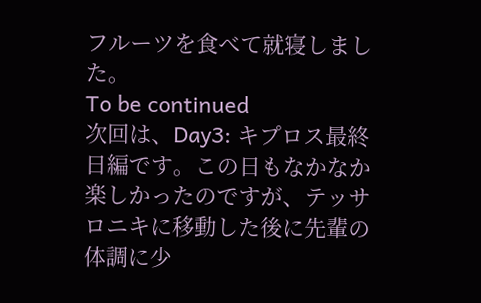フルーツを食べて就寝しました。
To be continued
次回は、Day3: キプロス最終日編です。この日もなかなか楽しかったのですが、テッサロニキに移動した後に先輩の体調に少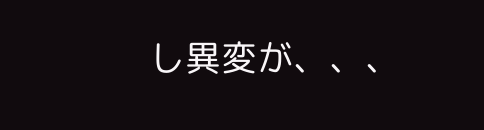し異変が、、、